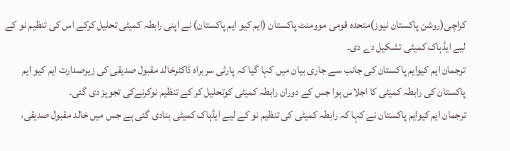کراچی(روشن پاکستان نیوز)متحدہ قومی موومنٹ پاکستان (ایم کیو ایم پاکستان) نے اپنی رابطہ کمیٹی تحلیل کرکے اس کی تنظیم نو کے لیے ایڈہاک کمیٹی تشکیل دے دی۔
ترجمان ایم کیوایم پاکستان کی جانب سے جاری بیان میں کہا گیا کہ پارٹی سربراہ ڈاکٹرخالد مقبول صدیقی کی زیرصدارت ایم کیو ایم پاکستان کی رابطہ کمیٹی کا اجلاس ہوا جس کے دوران رابطہ کمیٹی کوتحلیل کر کے تنظیم نوکرنےکی تجویز دی گئی۔
ترجمان ایم کیوایم پاکستان نے کہا کہ رابطہ کمیٹی کی تنظیم نو کے لیے ایڈہاک کمیٹی بنادی گئی ہے جس میں خالد مقبول صدیقی،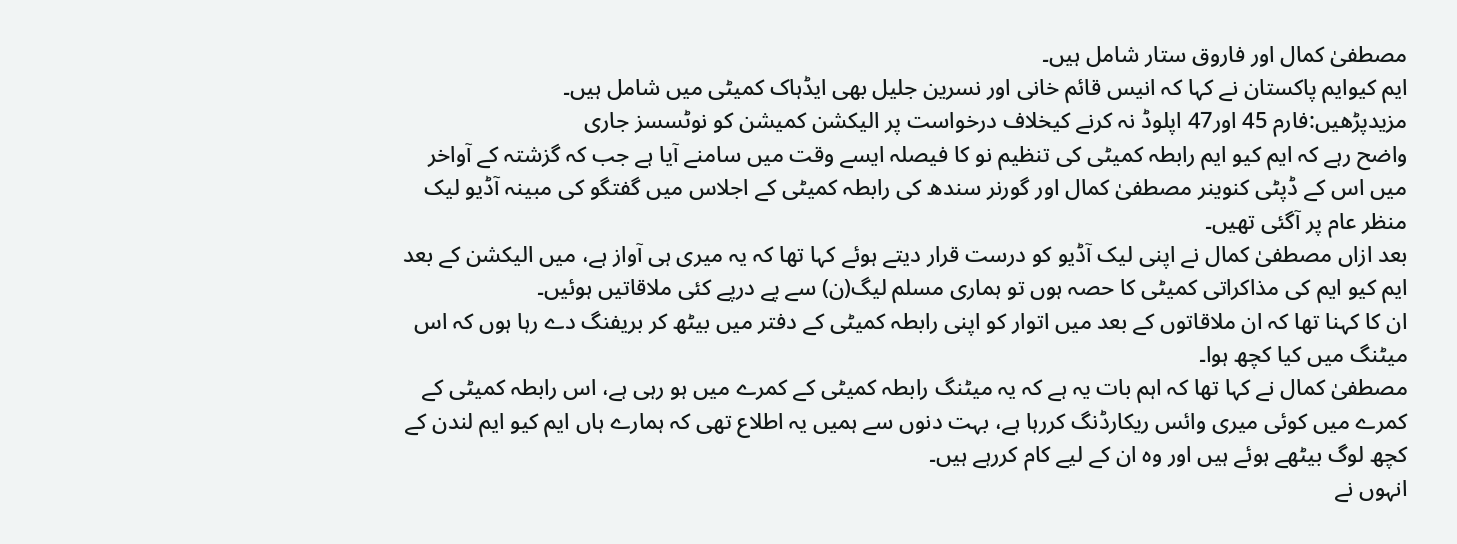مصطفیٰ کمال اور فاروق ستار شامل ہیں۔
ایم کیوایم پاکستان نے کہا کہ انیس قائم خانی اور نسرین جلیل بھی ایڈہاک کمیٹی میں شامل ہیں۔
مزیدپڑھیں:فارم 45 اور47 اپلوڈ نہ کرنے کیخلاف درخواست پر الیکشن کمیشن کو نوٹسسز جاری
واضح رہے کہ ایم کیو ایم رابطہ کمیٹی کی تنظیم نو کا فیصلہ ایسے وقت میں سامنے آیا ہے جب کہ گزشتہ کے آواخر میں اس کے ڈپٹی کنوینر مصطفیٰ کمال اور گورنر سندھ کی رابطہ کمیٹی کے اجلاس میں گفتگو کی مبینہ آڈیو لیک منظر عام پر آگئی تھیں۔
بعد ازاں مصطفیٰ کمال نے اپنی لیک آڈیو کو درست قرار دیتے ہوئے کہا تھا کہ یہ میری ہی آواز ہے، میں الیکشن کے بعد ایم کیو ایم کی مذاکراتی کمیٹی کا حصہ ہوں تو ہماری مسلم لیگ(ن) سے پے درپے کئی ملاقاتیں ہوئیں۔
ان کا کہنا تھا کہ ان ملاقاتوں کے بعد میں اتوار کو اپنی رابطہ کمیٹی کے دفتر میں بیٹھ کر بریفنگ دے رہا ہوں کہ اس میٹنگ میں کیا کچھ ہوا۔
مصطفیٰ کمال نے کہا تھا کہ اہم بات یہ ہے کہ یہ میٹنگ رابطہ کمیٹی کے کمرے میں ہو رہی ہے، اس رابطہ کمیٹی کے کمرے میں کوئی میری وائس ریکارڈنگ کررہا ہے، بہت دنوں سے ہمیں یہ اطلاع تھی کہ ہمارے ہاں ایم کیو ایم لندن کے کچھ لوگ بیٹھے ہوئے ہیں اور وہ ان کے لیے کام کررہے ہیں۔
انہوں نے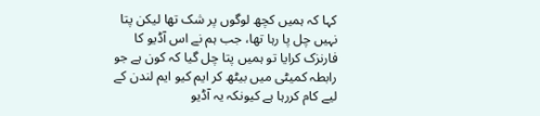کہا کہ ہمیں کچھ لوگوں پر شک تھا لیکن پتا نہیں چل پا رہا تھا، جب ہم نے اس آڈیو کا فارنزک کرایا تو ہمیں پتا چل گیا کہ کون ہے جو رابطہ کمیٹی میں بیٹھ کر ایم کیو ایم لندن کے لیے کام کررہا ہے کیونکہ یہ آڈیو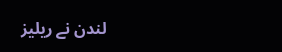لندن نے ریلیز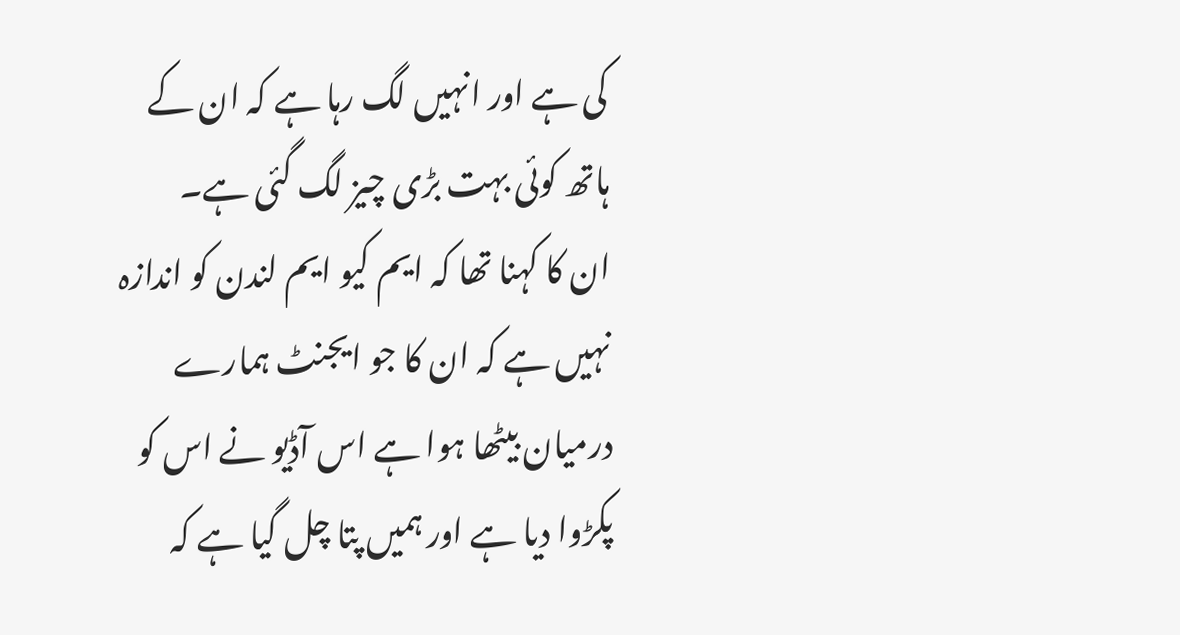کی ہے اور انہیں لگ رہا ہے کہ ان کے ہاتھ کوئی بہت بڑی چیز لگ گئی ہے۔
ان کا کہنا تھا کہ ایم کیو ایم لندن کو اندازہ نہیں ہے کہ ان کا جو ایجنٹ ہمارے درمیان بیٹھا ہوا ہے اس آڈیو نے اس کو پکڑوا دیا ہے اور ہمیں پتا چل گیا ہے کہ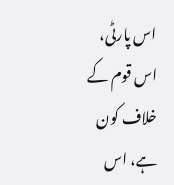اس پارٹی، اس قوم کے خلاف کون ہے، اس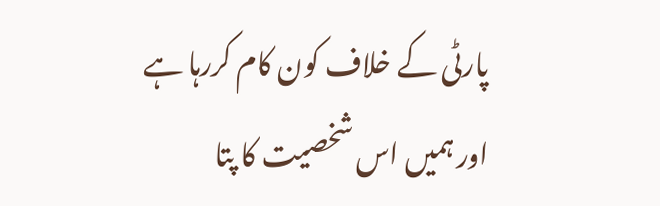پارٹی کے خلاف کون کام کررہا ہے اور ہمیں اس شخصیت کا پتا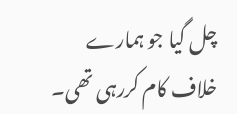چل گیا جو ہمارے خلاف کام کررہی تھی۔